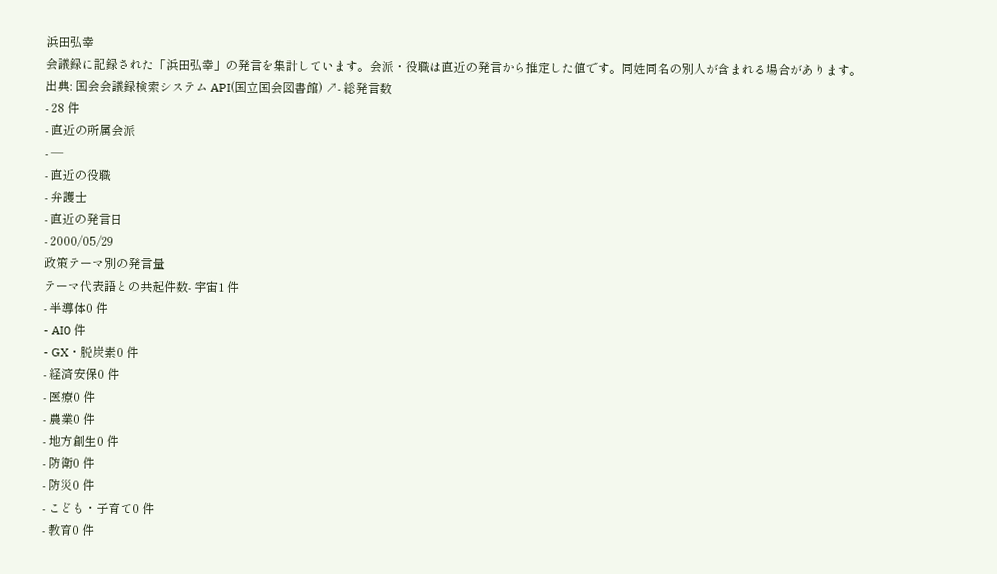浜田弘幸
会議録に記録された「浜田弘幸」の発言を集計しています。会派・役職は直近の発言から推定した値です。同姓同名の別人が含まれる場合があります。
出典: 国会会議録検索システム API(国立国会図書館) ↗- 総発言数
- 28 件
- 直近の所属会派
- —
- 直近の役職
- 弁護士
- 直近の発言日
- 2000/05/29
政策テーマ別の発言量
テーマ代表語との共起件数- 宇宙1 件
- 半導体0 件
- AI0 件
- GX・脱炭素0 件
- 経済安保0 件
- 医療0 件
- 農業0 件
- 地方創生0 件
- 防衛0 件
- 防災0 件
- こども・子育て0 件
- 教育0 件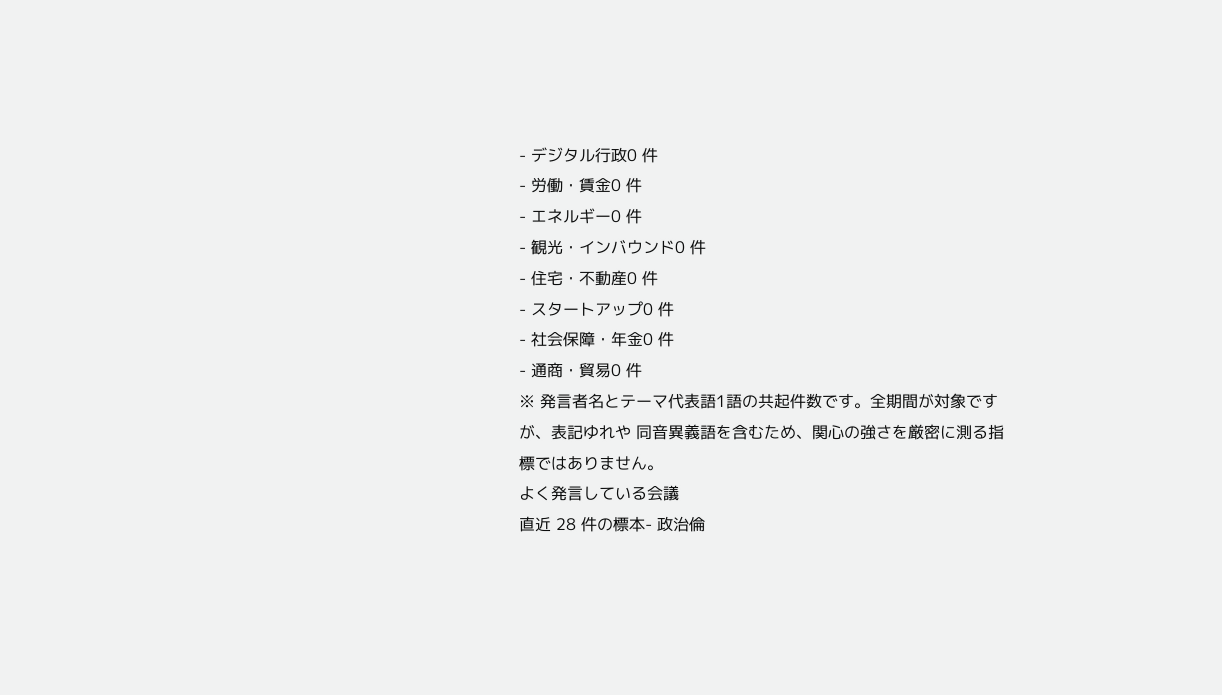- デジタル行政0 件
- 労働・賃金0 件
- エネルギー0 件
- 観光・インバウンド0 件
- 住宅・不動産0 件
- スタートアップ0 件
- 社会保障・年金0 件
- 通商・貿易0 件
※ 発言者名とテーマ代表語1語の共起件数です。全期間が対象ですが、表記ゆれや 同音異義語を含むため、関心の強さを厳密に測る指標ではありません。
よく発言している会議
直近 28 件の標本- 政治倫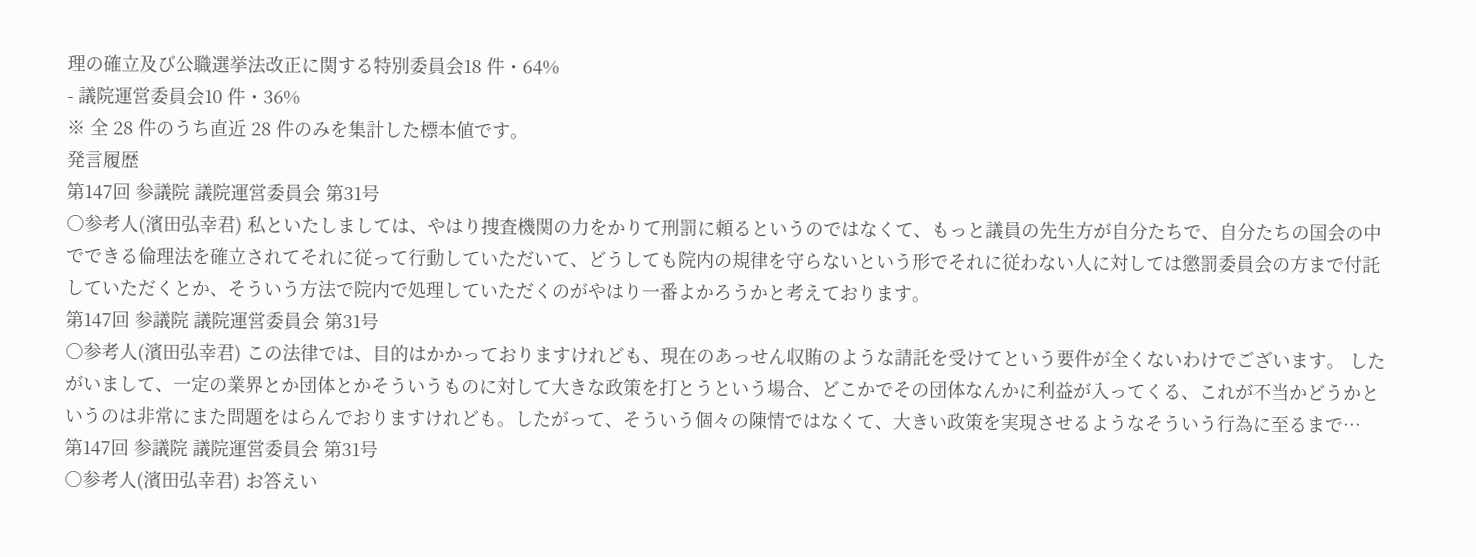理の確立及び公職選挙法改正に関する特別委員会18 件・64%
- 議院運営委員会10 件・36%
※ 全 28 件のうち直近 28 件のみを集計した標本値です。
発言履歴
第147回 参議院 議院運営委員会 第31号
○参考人(濱田弘幸君) 私といたしましては、やはり捜査機関の力をかりて刑罰に頼るというのではなくて、もっと議員の先生方が自分たちで、自分たちの国会の中でできる倫理法を確立されてそれに従って行動していただいて、どうしても院内の規律を守らないという形でそれに従わない人に対しては懲罰委員会の方まで付託していただくとか、そういう方法で院内で処理していただくのがやはり一番よかろうかと考えております。
第147回 参議院 議院運営委員会 第31号
○参考人(濱田弘幸君) この法律では、目的はかかっておりますけれども、現在のあっせん収賄のような請託を受けてという要件が全くないわけでございます。 したがいまして、一定の業界とか団体とかそういうものに対して大きな政策を打とうという場合、どこかでその団体なんかに利益が入ってくる、これが不当かどうかというのは非常にまた問題をはらんでおりますけれども。したがって、そういう個々の陳情ではなくて、大きい政策を実現させるようなそういう行為に至るまで…
第147回 参議院 議院運営委員会 第31号
○参考人(濱田弘幸君) お答えい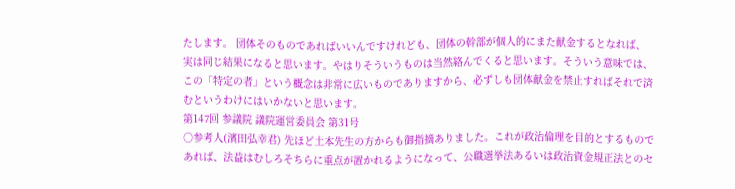たします。 団体そのものであればいいんですけれども、団体の幹部が個人的にまた献金するとなれば、実は同じ結果になると思います。やはりそういうものは当然絡んでくると思います。そういう意味では、この「特定の者」という概念は非常に広いものでありますから、必ずしも団体献金を禁止すればそれで済むというわけにはいかないと思います。
第147回 参議院 議院運営委員会 第31号
○参考人(濱田弘幸君) 先ほど土本先生の方からも御指摘ありました。これが政治倫理を目的とするものであれば、法益はむしろそちらに重点が置かれるようになって、公職選挙法あるいは政治資金規正法とのセ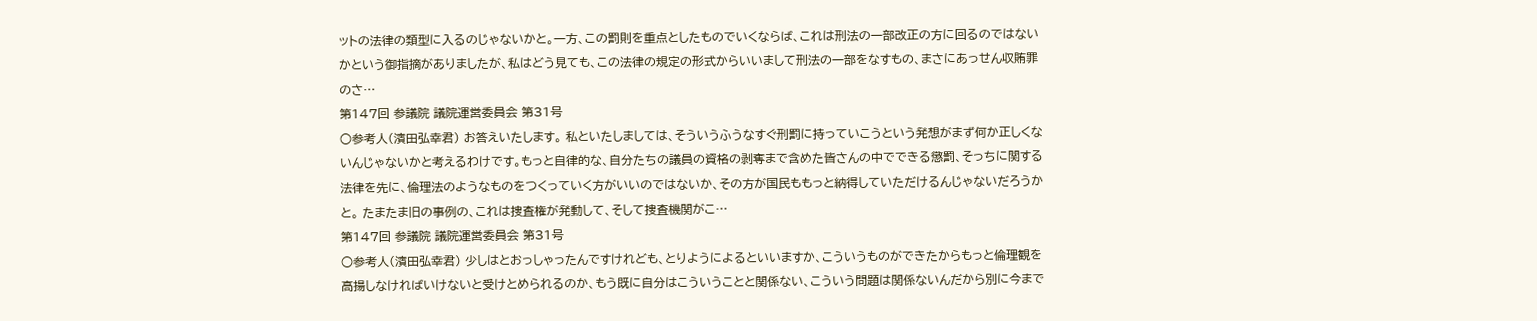ットの法律の類型に入るのじゃないかと。一方、この罰則を重点としたものでいくならば、これは刑法の一部改正の方に回るのではないかという御指摘がありましたが、私はどう見ても、この法律の規定の形式からいいまして刑法の一部をなすもの、まさにあっせん収賄罪のさ…
第147回 参議院 議院運営委員会 第31号
○参考人(濱田弘幸君) お答えいたします。 私といたしましては、そういうふうなすぐ刑罰に持っていこうという発想がまず何か正しくないんじゃないかと考えるわけです。もっと自律的な、自分たちの議員の資格の剥奪まで含めた皆さんの中でできる懲罰、そっちに関する法律を先に、倫理法のようなものをつくっていく方がいいのではないか、その方が国民ももっと納得していただけるんじゃないだろうかと。 たまたま旧の事例の、これは捜査権が発動して、そして捜査機関がこ…
第147回 参議院 議院運営委員会 第31号
○参考人(濱田弘幸君) 少しはとおっしゃったんですけれども、とりようによるといいますか、こういうものができたからもっと倫理観を高揚しなければいけないと受けとめられるのか、もう既に自分はこういうことと関係ない、こういう問題は関係ないんだから別に今まで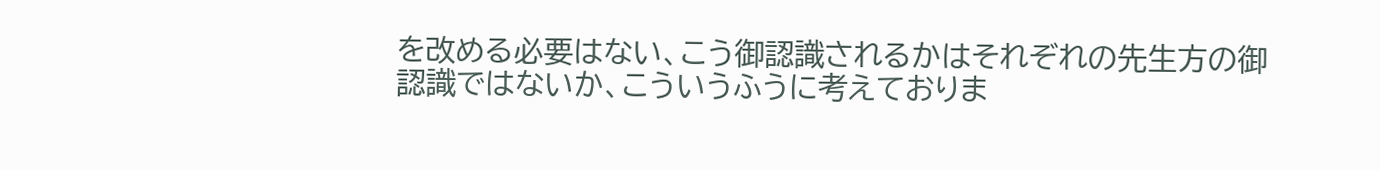を改める必要はない、こう御認識されるかはそれぞれの先生方の御認識ではないか、こういうふうに考えておりま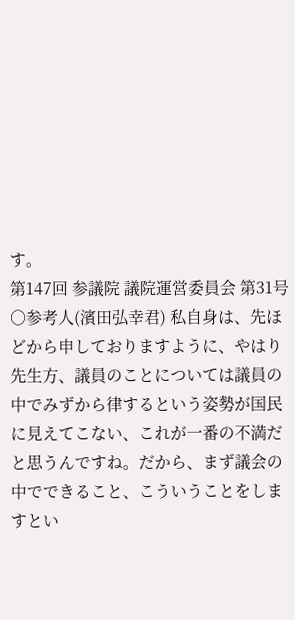す。
第147回 参議院 議院運営委員会 第31号
○参考人(濱田弘幸君) 私自身は、先ほどから申しておりますように、やはり先生方、議員のことについては議員の中でみずから律するという姿勢が国民に見えてこない、これが一番の不満だと思うんですね。だから、まず議会の中でできること、こういうことをしますとい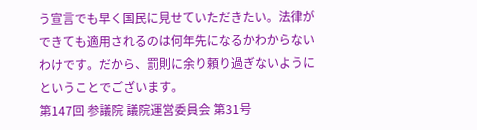う宣言でも早く国民に見せていただきたい。法律ができても適用されるのは何年先になるかわからないわけです。だから、罰則に余り頼り過ぎないようにということでございます。
第147回 参議院 議院運営委員会 第31号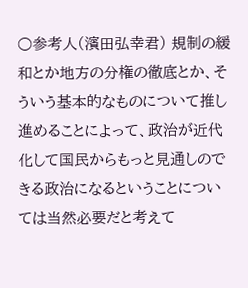○参考人(濱田弘幸君) 規制の緩和とか地方の分権の徹底とか、そういう基本的なものについて推し進めることによって、政治が近代化して国民からもっと見通しのできる政治になるということについては当然必要だと考えて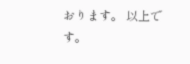おります。 以上です。